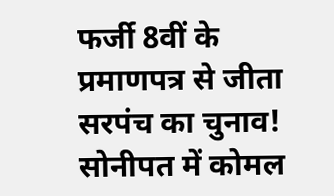फर्जी 8वीं के प्रमाणपत्र से जीता सरपंच का चुनाव! सोनीपत में कोमल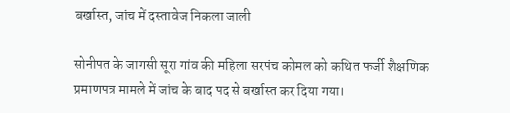बर्खास्त, जांच में दस्तावेज निकला जाली

सोनीपत के जागसी सूरा गांव की महिला सरपंच कोमल को कथित फर्जी शैक्षणिक प्रमाणपत्र मामले में जांच के बाद पद से बर्खास्त कर दिया गया।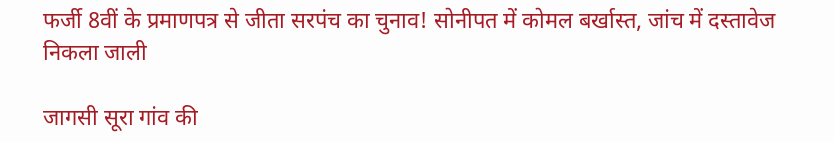फर्जी 8वीं के प्रमाणपत्र से जीता सरपंच का चुनाव! सोनीपत में कोमल बर्खास्त, जांच में दस्तावेज निकला जाली

जागसी सूरा गांव की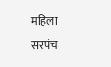महिला सरपंच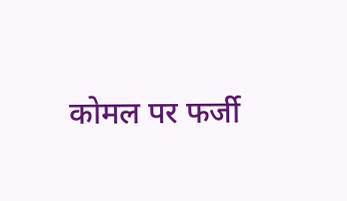कोमल पर फर्जी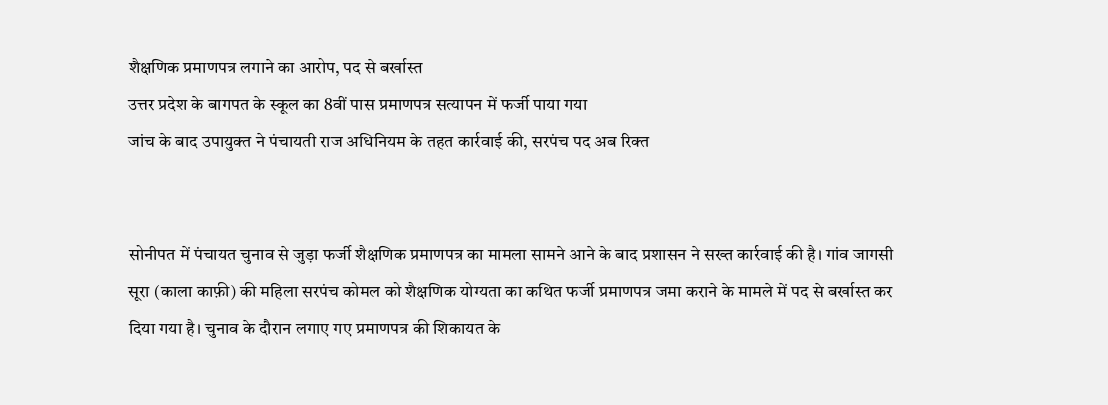शैक्षणिक प्रमाणपत्र लगाने का आरोप, पद से बर्खास्त
उत्तर प्रदेश के बागपत के स्कूल का 8वीं पास प्रमाणपत्र सत्यापन में फर्जी पाया गया
जांच के बाद उपायुक्त ने पंचायती राज अधिनियम के तहत कार्रवाई की, सरपंच पद अब रिक्त


सोनीपत में पंचायत चुनाव से जुड़ा फर्जी शैक्षणिक प्रमाणपत्र का मामला सामने आने के बाद प्रशासन ने सख्त कार्रवाई की है। गांव जागसी सूरा (काला काफ़ी) की महिला सरपंच कोमल को शैक्षणिक योग्यता का कथित फर्जी प्रमाणपत्र जमा कराने के मामले में पद से बर्खास्त कर दिया गया है। चुनाव के दौरान लगाए गए प्रमाणपत्र की शिकायत के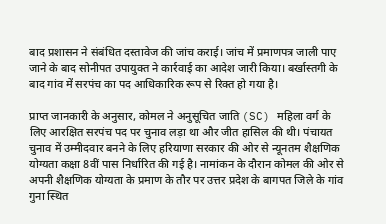बाद प्रशासन ने संबंधित दस्तावेज की जांच कराई। जांच में प्रमाणपत्र जाली पाए जाने के बाद सोनीपत उपायुक्त ने कार्रवाई का आदेश जारी किया। बर्खास्तगी के बाद गांव में सरपंच का पद आधिकारिक रूप से रिक्त हो गया है।

प्राप्त जानकारी के अनुसार, कोमल ने अनुसूचित जाति (SC) महिला वर्ग के लिए आरक्षित सरपंच पद पर चुनाव लड़ा था और जीत हासिल की थी। पंचायत चुनाव में उम्मीदवार बनने के लिए हरियाणा सरकार की ओर से न्यूनतम शैक्षणिक योग्यता कक्षा 8वीं पास निर्धारित की गई है। नामांकन के दौरान कोमल की ओर से अपनी शैक्षणिक योग्यता के प्रमाण के तौर पर उत्तर प्रदेश के बागपत जिले के गांव गुना स्थित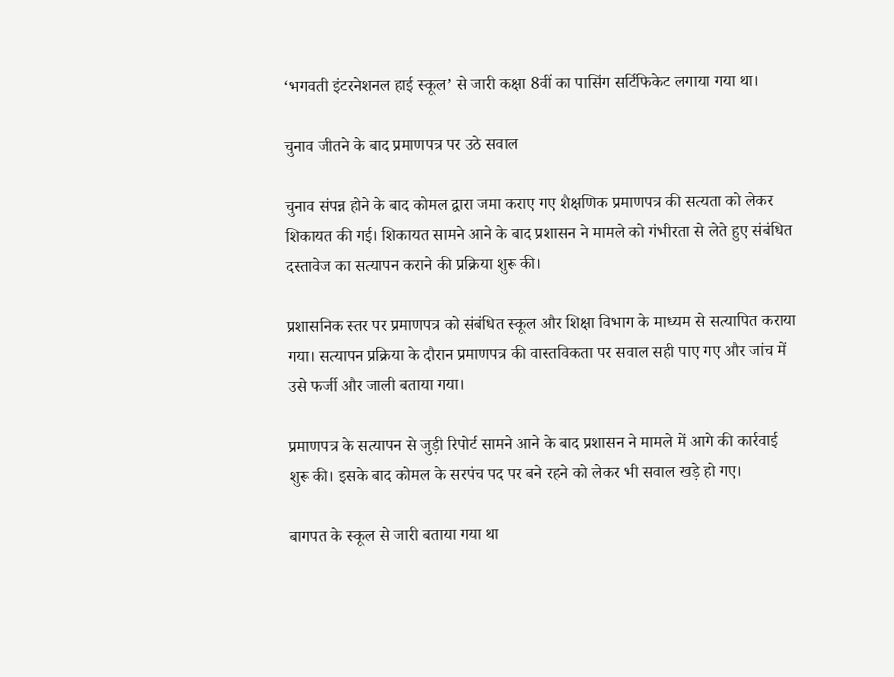‘भगवती इंटरनेशनल हाई स्कूल’ से जारी कक्षा 8वीं का पासिंग सर्टिफिकेट लगाया गया था।

चुनाव जीतने के बाद प्रमाणपत्र पर उठे सवाल

चुनाव संपन्न होने के बाद कोमल द्वारा जमा कराए गए शैक्षणिक प्रमाणपत्र की सत्यता को लेकर शिकायत की गई। शिकायत सामने आने के बाद प्रशासन ने मामले को गंभीरता से लेते हुए संबंधित दस्तावेज का सत्यापन कराने की प्रक्रिया शुरू की।

प्रशासनिक स्तर पर प्रमाणपत्र को संबंधित स्कूल और शिक्षा विभाग के माध्यम से सत्यापित कराया गया। सत्यापन प्रक्रिया के दौरान प्रमाणपत्र की वास्तविकता पर सवाल सही पाए गए और जांच में उसे फर्जी और जाली बताया गया।

प्रमाणपत्र के सत्यापन से जुड़ी रिपोर्ट सामने आने के बाद प्रशासन ने मामले में आगे की कार्रवाई शुरू की। इसके बाद कोमल के सरपंच पद पर बने रहने को लेकर भी सवाल खड़े हो गए।

बागपत के स्कूल से जारी बताया गया था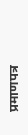प्रमाणपत्र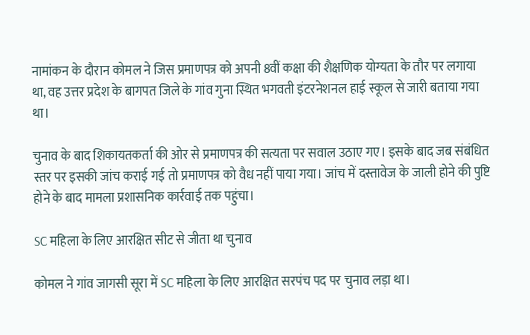नामांकन के दौरान कोमल ने जिस प्रमाणपत्र को अपनी 8वीं कक्षा की शैक्षणिक योग्यता के तौर पर लगाया था, वह उत्तर प्रदेश के बागपत जिले के गांव गुना स्थित भगवती इंटरनेशनल हाई स्कूल से जारी बताया गया था।

चुनाव के बाद शिकायतकर्ता की ओर से प्रमाणपत्र की सत्यता पर सवाल उठाए गए। इसके बाद जब संबंधित स्तर पर इसकी जांच कराई गई तो प्रमाणपत्र को वैध नहीं पाया गया। जांच में दस्तावेज के जाली होने की पुष्टि होने के बाद मामला प्रशासनिक कार्रवाई तक पहुंचा।

SC महिला के लिए आरक्षित सीट से जीता था चुनाव

कोमल ने गांव जागसी सूरा में SC महिला के लिए आरक्षित सरपंच पद पर चुनाव लड़ा था।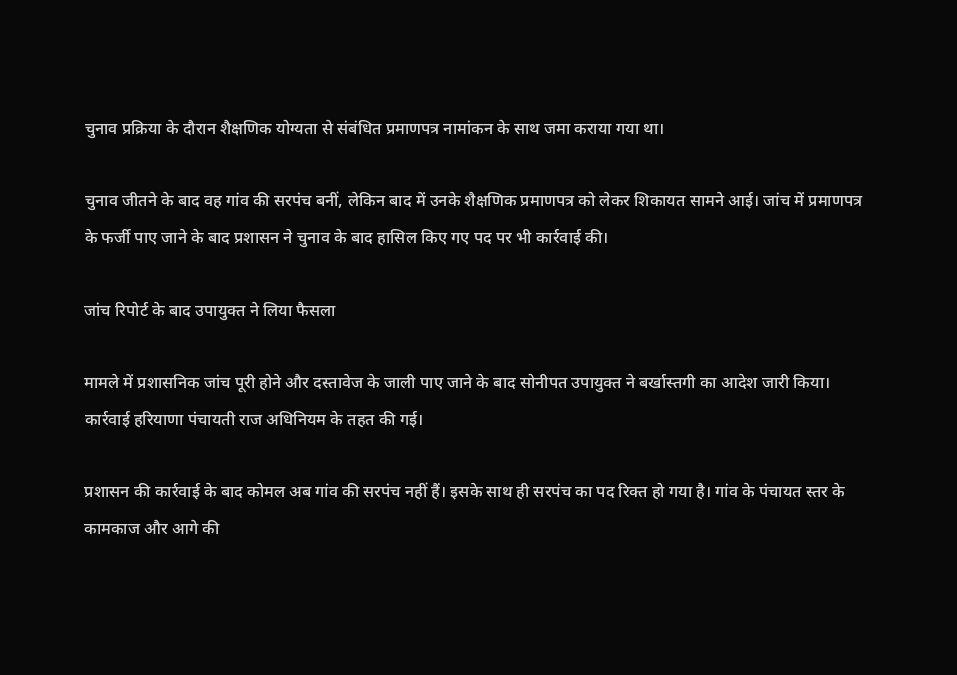चुनाव प्रक्रिया के दौरान शैक्षणिक योग्यता से संबंधित प्रमाणपत्र नामांकन के साथ जमा कराया गया था।

चुनाव जीतने के बाद वह गांव की सरपंच बनीं, लेकिन बाद में उनके शैक्षणिक प्रमाणपत्र को लेकर शिकायत सामने आई। जांच में प्रमाणपत्र के फर्जी पाए जाने के बाद प्रशासन ने चुनाव के बाद हासिल किए गए पद पर भी कार्रवाई की।

जांच रिपोर्ट के बाद उपायुक्त ने लिया फैसला

मामले में प्रशासनिक जांच पूरी होने और दस्तावेज के जाली पाए जाने के बाद सोनीपत उपायुक्त ने बर्खास्तगी का आदेश जारी किया। कार्रवाई हरियाणा पंचायती राज अधिनियम के तहत की गई।

प्रशासन की कार्रवाई के बाद कोमल अब गांव की सरपंच नहीं हैं। इसके साथ ही सरपंच का पद रिक्त हो गया है। गांव के पंचायत स्तर के कामकाज और आगे की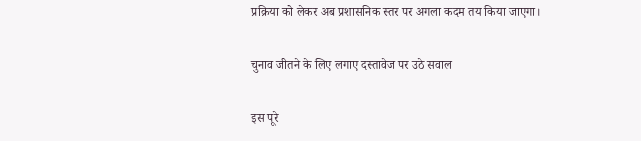प्रक्रिया को लेकर अब प्रशासनिक स्तर पर अगला कदम तय किया जाएगा।

चुनाव जीतने के लिए लगाए दस्तावेज पर उठे सवाल

इस पूरे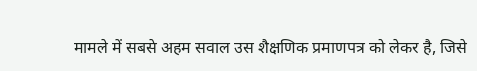मामले में सबसे अहम सवाल उस शैक्षणिक प्रमाणपत्र को लेकर है, जिसे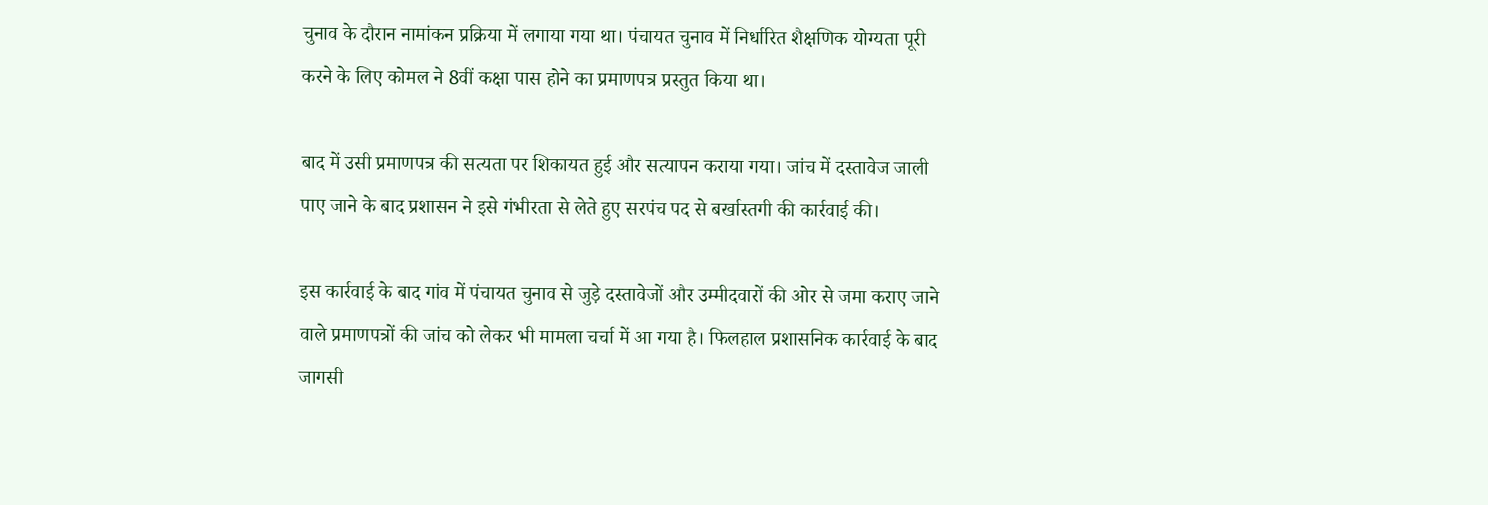चुनाव के दौरान नामांकन प्रक्रिया में लगाया गया था। पंचायत चुनाव में निर्धारित शैक्षणिक योग्यता पूरी करने के लिए कोमल ने 8वीं कक्षा पास होने का प्रमाणपत्र प्रस्तुत किया था।

बाद में उसी प्रमाणपत्र की सत्यता पर शिकायत हुई और सत्यापन कराया गया। जांच में दस्तावेज जाली पाए जाने के बाद प्रशासन ने इसे गंभीरता से लेते हुए सरपंच पद से बर्खास्तगी की कार्रवाई की।

इस कार्रवाई के बाद गांव में पंचायत चुनाव से जुड़े दस्तावेजों और उम्मीदवारों की ओर से जमा कराए जाने वाले प्रमाणपत्रों की जांच को लेकर भी मामला चर्चा में आ गया है। फिलहाल प्रशासनिक कार्रवाई के बाद जागसी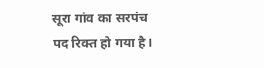सूरा गांव का सरपंच पद रिक्त हो गया है।